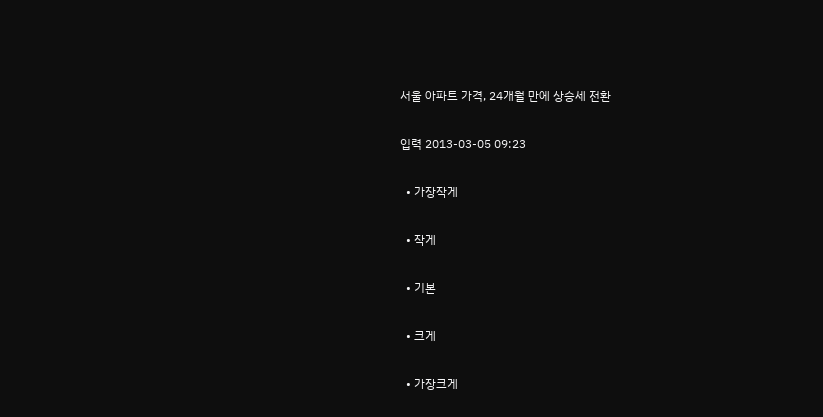서울 아파트 가격, 24개월 만에 상승세 전환

입력 2013-03-05 09:23

  • 가장작게

  • 작게

  • 기본

  • 크게

  • 가장크게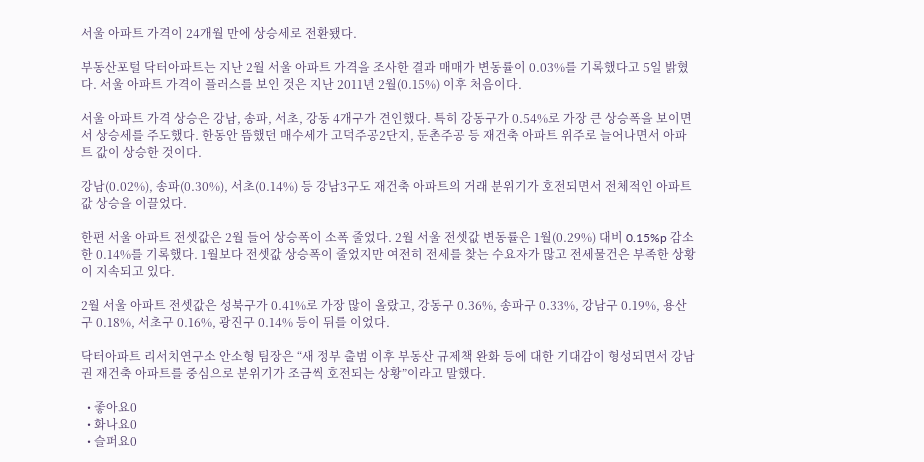서울 아파트 가격이 24개월 만에 상승세로 전환됐다.

부동산포털 닥터아파트는 지난 2월 서울 아파트 가격을 조사한 결과 매매가 변동률이 0.03%를 기록했다고 5일 밝혔다. 서울 아파트 가격이 플러스를 보인 것은 지난 2011년 2월(0.15%) 이후 처음이다.

서울 아파트 가격 상승은 강남, 송파, 서초, 강동 4개구가 견인했다. 특히 강동구가 0.54%로 가장 큰 상승폭을 보이면서 상승세를 주도했다. 한동안 뜸했던 매수세가 고덕주공2단지, 둔촌주공 등 재건축 아파트 위주로 늘어나면서 아파트 값이 상승한 것이다.

강남(0.02%), 송파(0.30%), 서초(0.14%) 등 강남3구도 재건축 아파트의 거래 분위기가 호전되면서 전체적인 아파트 값 상승을 이끌었다.

한편 서울 아파트 전셋값은 2월 들어 상승폭이 소폭 줄었다. 2월 서울 전셋값 변동률은 1월(0.29%) 대비 0.15%p 감소한 0.14%를 기록했다. 1월보다 전셋값 상승폭이 줄었지만 여전히 전세를 찾는 수요자가 많고 전세물건은 부족한 상황이 지속되고 있다.

2월 서울 아파트 전셋값은 성북구가 0.41%로 가장 많이 올랐고, 강동구 0.36%, 송파구 0.33%, 강남구 0.19%, 용산구 0.18%, 서초구 0.16%, 광진구 0.14% 등이 뒤를 이었다.

닥터아파트 리서치연구소 안소형 팀장은 “새 정부 출범 이후 부동산 규제책 완화 등에 대한 기대감이 형성되면서 강남권 재건축 아파트를 중심으로 분위기가 조금씩 호전되는 상황”이라고 말했다.

  • 좋아요0
  • 화나요0
  • 슬퍼요0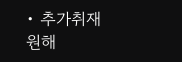• 추가취재 원해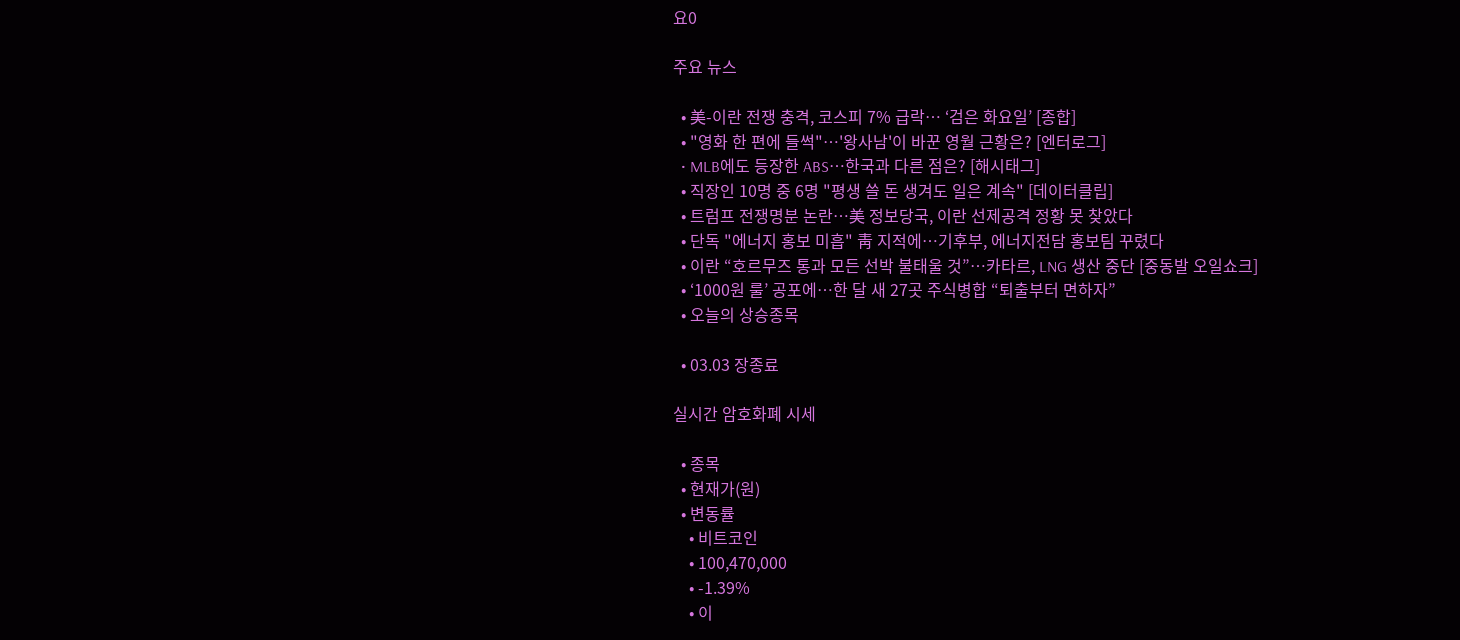요0

주요 뉴스

  • 美-이란 전쟁 충격, 코스피 7% 급락… ‘검은 화요일’ [종합]
  • "영화 한 편에 들썩"⋯'왕사남'이 바꾼 영월 근황은? [엔터로그]
  • MLB에도 등장한 ABS⋯한국과 다른 점은? [해시태그]
  • 직장인 10명 중 6명 "평생 쓸 돈 생겨도 일은 계속" [데이터클립]
  • 트럼프 전쟁명분 논란…美 정보당국, 이란 선제공격 정황 못 찾았다
  • 단독 "에너지 홍보 미흡" 靑 지적에…기후부, 에너지전담 홍보팀 꾸렸다
  • 이란 “호르무즈 통과 모든 선박 불태울 것”…카타르, LNG 생산 중단 [중동발 오일쇼크]
  • ‘1000원 룰’ 공포에…한 달 새 27곳 주식병합 “퇴출부터 면하자”
  • 오늘의 상승종목

  • 03.03 장종료

실시간 암호화폐 시세

  • 종목
  • 현재가(원)
  • 변동률
    • 비트코인
    • 100,470,000
    • -1.39%
    • 이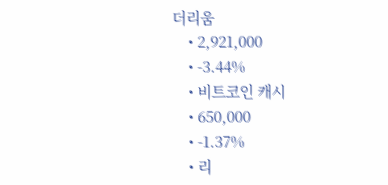더리움
    • 2,921,000
    • -3.44%
    • 비트코인 캐시
    • 650,000
    • -1.37%
    • 리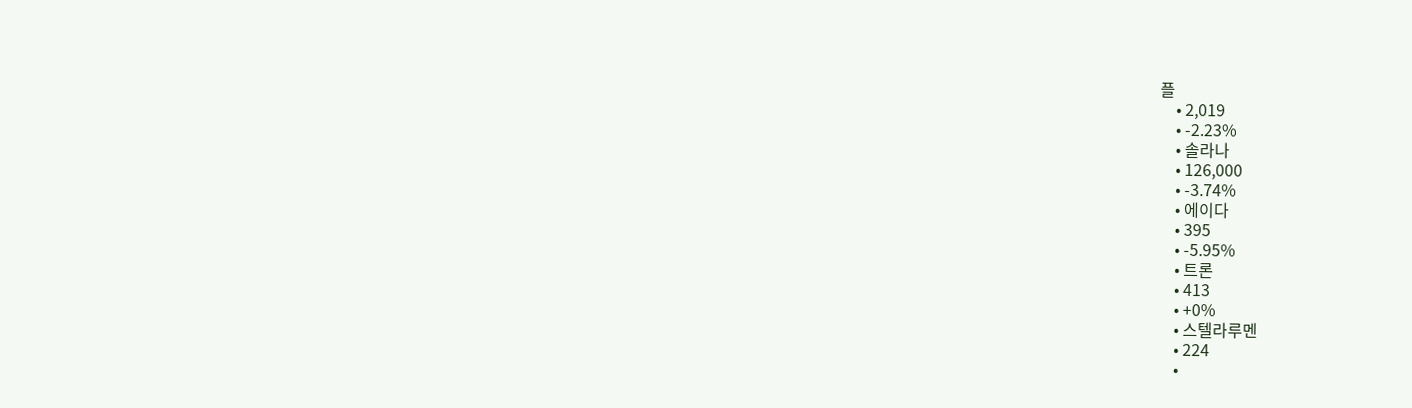플
    • 2,019
    • -2.23%
    • 솔라나
    • 126,000
    • -3.74%
    • 에이다
    • 395
    • -5.95%
    • 트론
    • 413
    • +0%
    • 스텔라루멘
    • 224
    •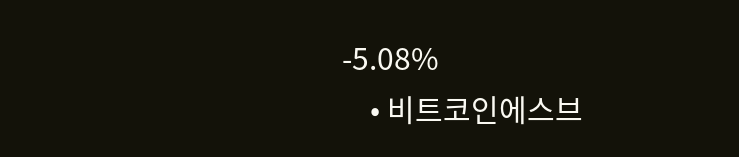-5.08%
    • 비트코인에스브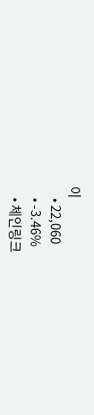이
    • 22,060
    • -3.46%
    • 체인링크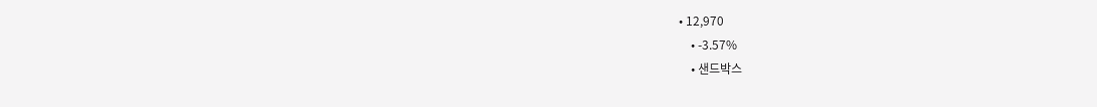• 12,970
    • -3.57%
    • 샌드박스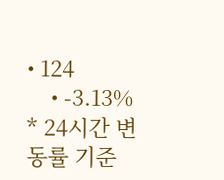• 124
    • -3.13%
* 24시간 변동률 기준